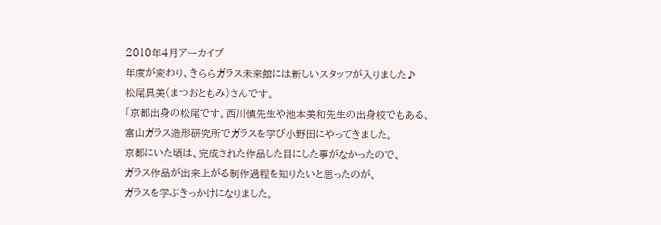2010年4月アーカイブ
年度が変わり、きららガラス未来館には新しいスタッフが入りました♪
松尾具美(まつおともみ)さんです。
「京都出身の松尾です。西川慎先生や池本美和先生の出身校でもある、
富山ガラス造形研究所でガラスを学び小野田にやってきました。
京都にいた頃は、完成された作品した目にした事がなかったので、
ガラス作品が出来上がる制作過程を知りたいと思ったのが、
ガラスを学ぶきっかけになりました。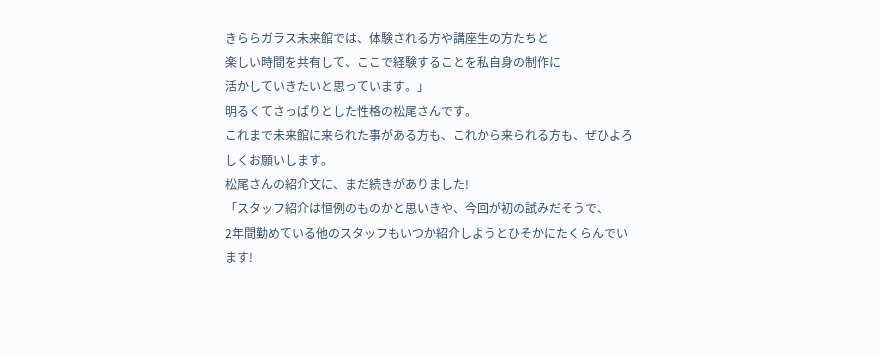きららガラス未来館では、体験される方や講座生の方たちと
楽しい時間を共有して、ここで経験することを私自身の制作に
活かしていきたいと思っています。」
明るくてさっぱりとした性格の松尾さんです。
これまで未来館に来られた事がある方も、これから来られる方も、ぜひよろしくお願いします。
松尾さんの紹介文に、まだ続きがありました!
「スタッフ紹介は恒例のものかと思いきや、今回が初の試みだそうで、
2年間勤めている他のスタッフもいつか紹介しようとひそかにたくらんでいます!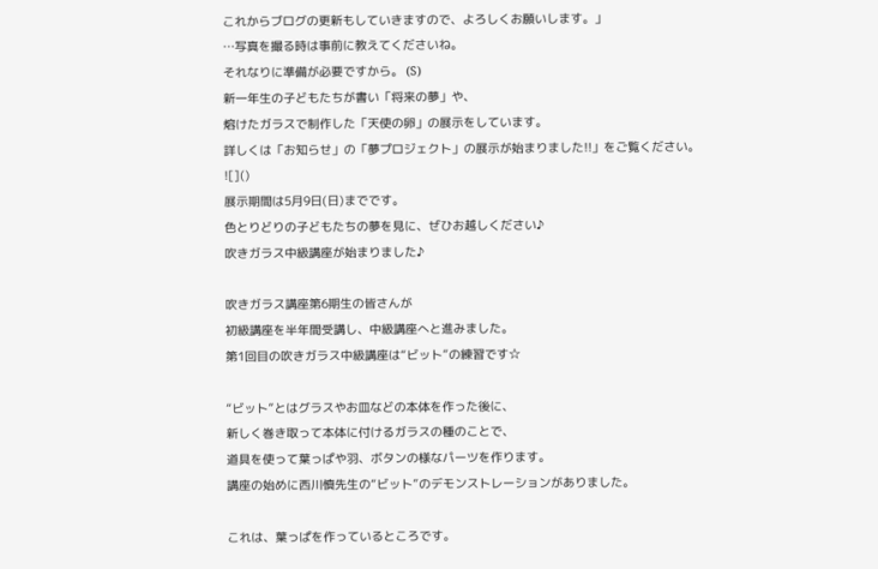これからブログの更新もしていきますので、よろしくお願いします。」
…写真を撮る時は事前に教えてくださいね。
それなりに準備が必要ですから。 (S)
新一年生の子どもたちが書い「将来の夢」や、
熔けたガラスで制作した「天使の卵」の展示をしています。
詳しくは「お知らせ」の「夢プロジェクト」の展示が始まりました!!」をご覧ください。
![]()
展示期間は5月9日(日)までです。
色とりどりの子どもたちの夢を見に、ぜひお越しください♪
吹きガラス中級講座が始まりました♪

吹きガラス講座第6期生の皆さんが
初級講座を半年間受講し、中級講座へと進みました。
第1回目の吹きガラス中級講座は“ビット”の練習です☆

“ビット”とはグラスやお皿などの本体を作った後に、
新しく巻き取って本体に付けるガラスの種のことで、
道具を使って葉っぱや羽、ボタンの様なパーツを作ります。
講座の始めに西川慎先生の“ビット”のデモンストレーションがありました。

これは、葉っぱを作っているところです。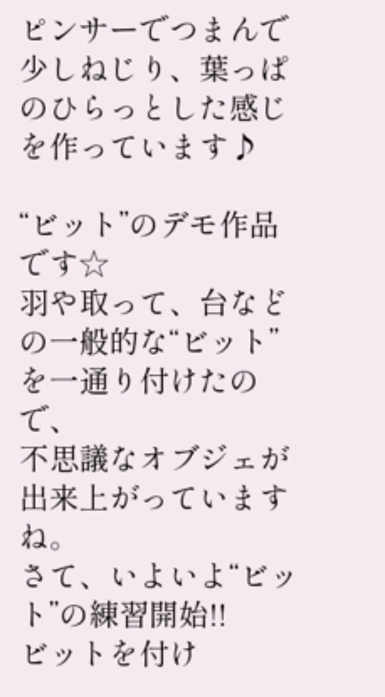ピンサーでつまんで少しねじり、葉っぱのひらっとした感じを作っています♪

“ビット”のデモ作品です☆
羽や取って、台などの一般的な“ビット”を一通り付けたので、
不思議なオブジェが出来上がっていますね。
さて、いよいよ“ビット”の練習開始!!
ビットを付け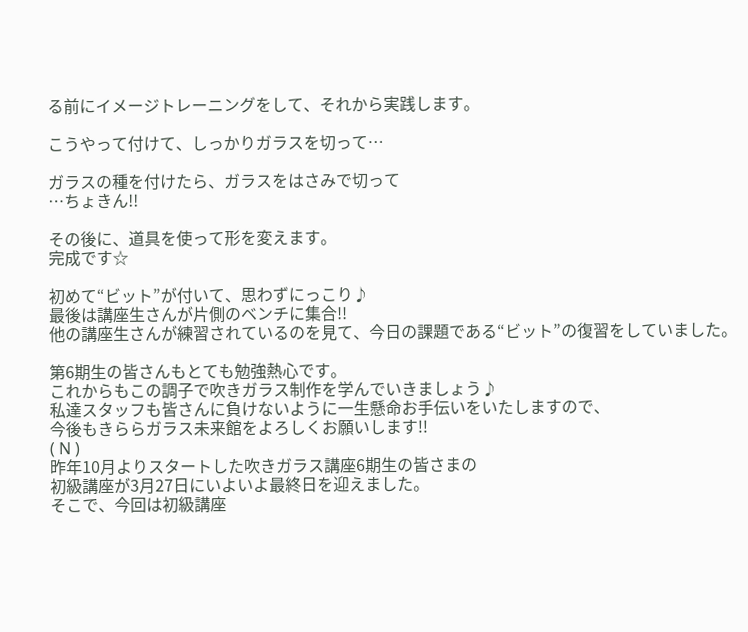る前にイメージトレーニングをして、それから実践します。

こうやって付けて、しっかりガラスを切って…

ガラスの種を付けたら、ガラスをはさみで切って
…ちょきん!!

その後に、道具を使って形を変えます。
完成です☆

初めて“ビット”が付いて、思わずにっこり♪
最後は講座生さんが片側のベンチに集合!!
他の講座生さんが練習されているのを見て、今日の課題である“ビット”の復習をしていました。

第6期生の皆さんもとても勉強熱心です。
これからもこの調子で吹きガラス制作を学んでいきましょう♪
私達スタッフも皆さんに負けないように一生懸命お手伝いをいたしますので、
今後もきららガラス未来館をよろしくお願いします!!
( N )
昨年10月よりスタートした吹きガラス講座6期生の皆さまの
初級講座が3月27日にいよいよ最終日を迎えました。
そこで、今回は初級講座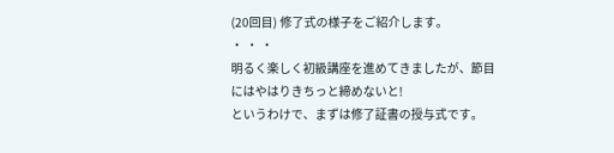(20回目) 修了式の様子をご紹介します。
・ ・ ・
明るく楽しく初級講座を進めてきましたが、節目にはやはりきちっと締めないと!
というわけで、まずは修了証書の授与式です。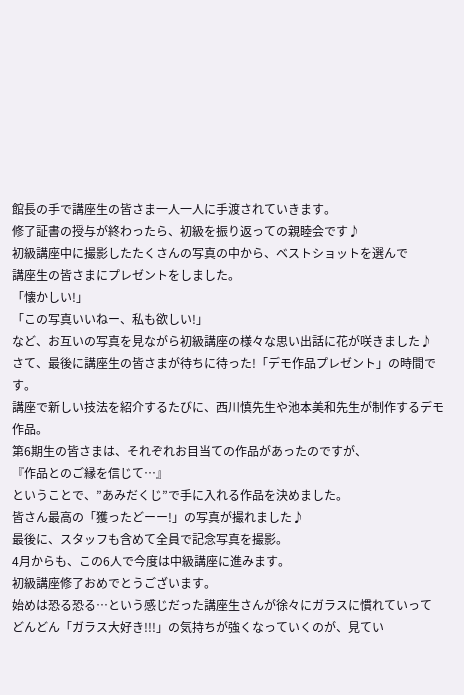館長の手で講座生の皆さま一人一人に手渡されていきます。
修了証書の授与が終わったら、初級を振り返っての親睦会です♪
初級講座中に撮影したたくさんの写真の中から、ベストショットを選んで
講座生の皆さまにプレゼントをしました。
「懐かしい!」
「この写真いいねー、私も欲しい!」
など、お互いの写真を見ながら初級講座の様々な思い出話に花が咲きました♪
さて、最後に講座生の皆さまが待ちに待った!「デモ作品プレゼント」の時間です。
講座で新しい技法を紹介するたびに、西川慎先生や池本美和先生が制作するデモ作品。
第6期生の皆さまは、それぞれお目当ての作品があったのですが、
『作品とのご縁を信じて…』
ということで、”あみだくじ”で手に入れる作品を決めました。
皆さん最高の「獲ったどーー!」の写真が撮れました♪
最後に、スタッフも含めて全員で記念写真を撮影。
4月からも、この6人で今度は中級講座に進みます。
初級講座修了おめでとうございます。
始めは恐る恐る…という感じだった講座生さんが徐々にガラスに慣れていって
どんどん「ガラス大好き!!!」の気持ちが強くなっていくのが、見てい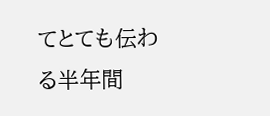てとても伝わる半年間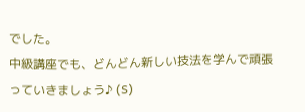でした。
中級講座でも、どんどん新しい技法を学んで頑張っていきましょう♪ (S)